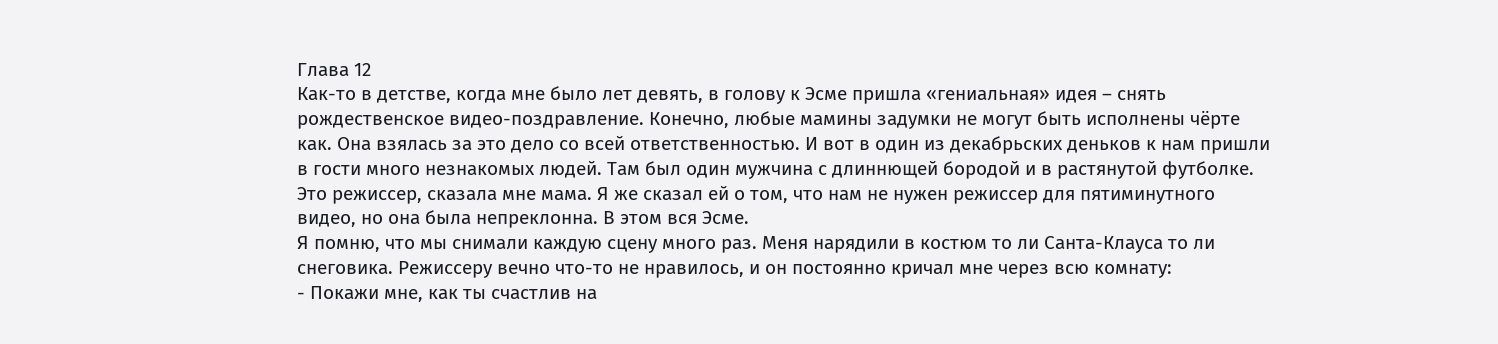Глава 12
Как-то в детстве, когда мне было лет девять, в голову к Эсме пришла «гениальная» идея – снять рождественское видео-поздравление. Конечно, любые мамины задумки не могут быть исполнены чёрте как. Она взялась за это дело со всей ответственностью. И вот в один из декабрьских деньков к нам пришли в гости много незнакомых людей. Там был один мужчина с длиннющей бородой и в растянутой футболке. Это режиссер, сказала мне мама. Я же сказал ей о том, что нам не нужен режиссер для пятиминутного видео, но она была непреклонна. В этом вся Эсме.
Я помню, что мы снимали каждую сцену много раз. Меня нарядили в костюм то ли Санта-Клауса то ли снеговика. Режиссеру вечно что-то не нравилось, и он постоянно кричал мне через всю комнату:
- Покажи мне, как ты счастлив на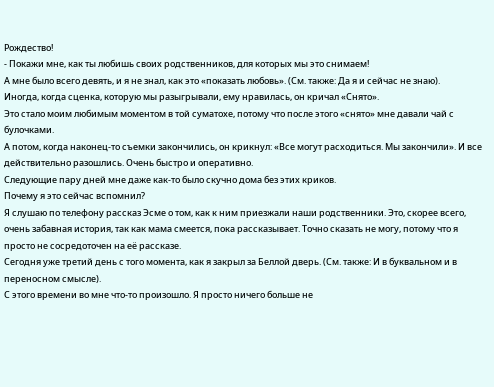Рождество!
- Покажи мне, как ты любишь своих родственников, для которых мы это снимаем!
А мне было всего девять, и я не знал, как это «показать любовь». (См. также: Да я и сейчас не знаю).
Иногда, когда сценка, которую мы разыгрывали, ему нравилась, он кричал «Снято».
Это стало моим любимым моментом в той суматохе, потому что после этого «снято» мне давали чай с булочками.
А потом, когда наконец-то съемки закончились, он крикнул: «Все могут расходиться. Мы закончили». И все действительно разошлись. Очень быстро и оперативно.
Следующие пару дней мне даже как-то было скучно дома без этих криков.
Почему я это сейчас вспомнил?
Я слушаю по телефону рассказ Эсме о том, как к ним приезжали наши родственники. Это, скорее всего, очень забавная история, так как мама смеется, пока рассказывает. Точно сказать не могу, потому что я просто не сосредоточен на её рассказе.
Сегодня уже третий день с того момента, как я закрыл за Беллой дверь. (См. также: И в буквальном и в переносном смысле).
С этого времени во мне что-то произошло. Я просто ничего больше не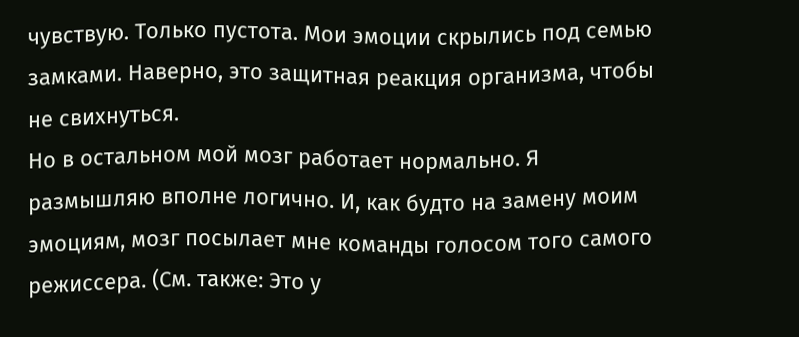чувствую. Только пустота. Мои эмоции скрылись под семью замками. Наверно, это защитная реакция организма, чтобы не свихнуться.
Но в остальном мой мозг работает нормально. Я размышляю вполне логично. И, как будто на замену моим эмоциям, мозг посылает мне команды голосом того самого режиссера. (См. также: Это у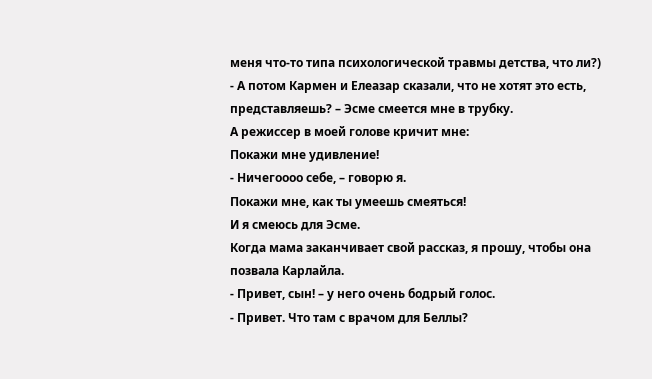меня что-то типа психологической травмы детства, что ли?)
- А потом Кармен и Елеазар сказали, что не хотят это есть, представляешь? – Эсме смеется мне в трубку.
А режиссер в моей голове кричит мне:
Покажи мне удивление!
- Ничегоооо себе, – говорю я.
Покажи мне, как ты умеешь смеяться!
И я смеюсь для Эсме.
Когда мама заканчивает свой рассказ, я прошу, чтобы она позвала Карлайла.
- Привет, сын! – у него очень бодрый голос.
- Привет. Что там с врачом для Беллы?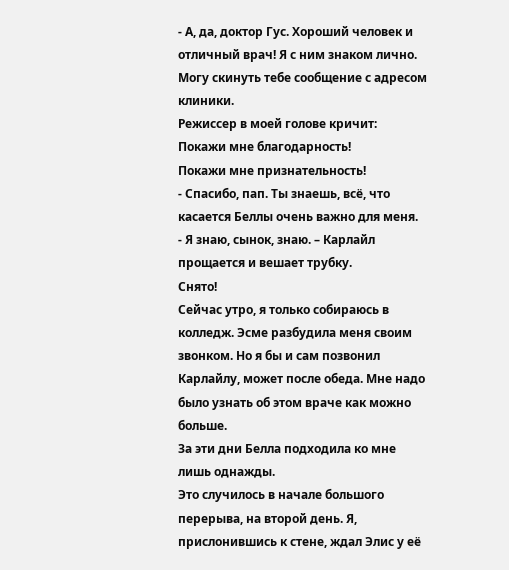- А, да, доктор Гус. Хороший человек и отличный врач! Я с ним знаком лично. Могу скинуть тебе сообщение с адресом клиники.
Режиссер в моей голове кричит:
Покажи мне благодарность!
Покажи мне признательность!
- Спасибо, пап. Ты знаешь, всё, что касается Беллы очень важно для меня.
- Я знаю, сынок, знаю. – Карлайл прощается и вешает трубку.
Снято!
Сейчас утро, я только собираюсь в колледж. Эсме разбудила меня своим звонком. Но я бы и сам позвонил Карлайлу, может после обеда. Мне надо было узнать об этом враче как можно больше.
За эти дни Белла подходила ко мне лишь однажды.
Это случилось в начале большого перерыва, на второй день. Я, прислонившись к стене, ждал Элис у её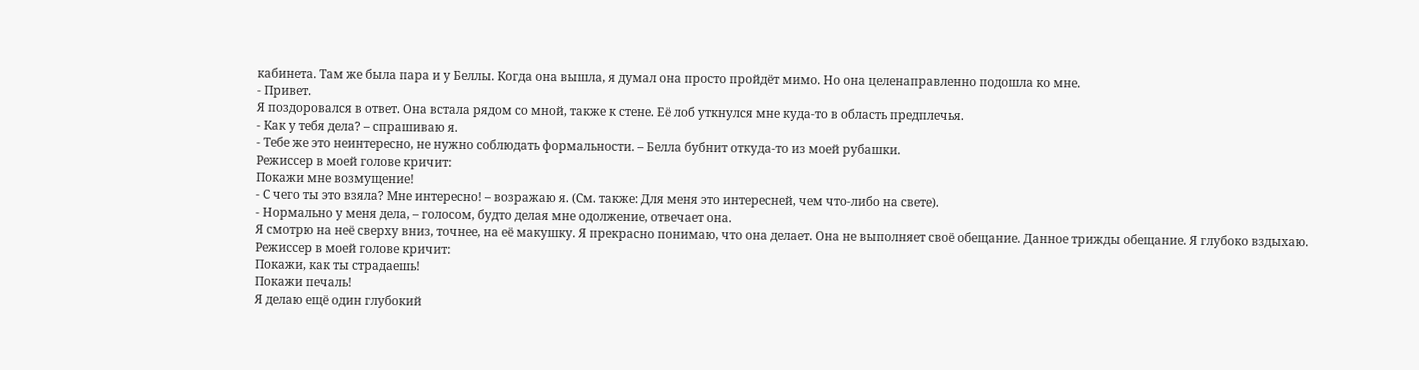кабинета. Там же была пара и у Беллы. Когда она вышла, я думал она просто пройдёт мимо. Но она целенаправленно подошла ко мне.
- Привет.
Я поздоровался в ответ. Она встала рядом со мной, также к стене. Её лоб уткнулся мне куда-то в область предплечья.
- Как у тебя дела? – спрашиваю я.
- Тебе же это неинтересно, не нужно соблюдать формальности. – Белла бубнит откуда-то из моей рубашки.
Режиссер в моей голове кричит:
Покажи мне возмущение!
- С чего ты это взяла? Мне интересно! – возражаю я. (См. также: Для меня это интересней, чем что-либо на свете).
- Нормально у меня дела, – голосом, будто делая мне одолжение, отвечает она.
Я смотрю на неё сверху вниз, точнее, на её макушку. Я прекрасно понимаю, что она делает. Она не выполняет своё обещание. Данное трижды обещание. Я глубоко вздыхаю.
Режиссер в моей голове кричит:
Покажи, как ты страдаешь!
Покажи печаль!
Я делаю ещё один глубокий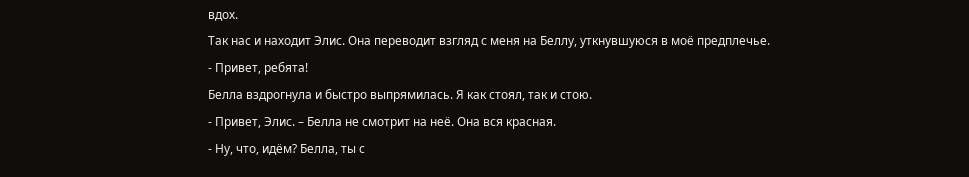вдох.
Так нас и находит Элис. Она переводит взгляд с меня на Беллу, уткнувшуюся в моё предплечье.
- Привет, ребята!
Белла вздрогнула и быстро выпрямилась. Я как стоял, так и стою.
- Привет, Элис. – Белла не смотрит на неё. Она вся красная.
- Ну, что, идём? Белла, ты с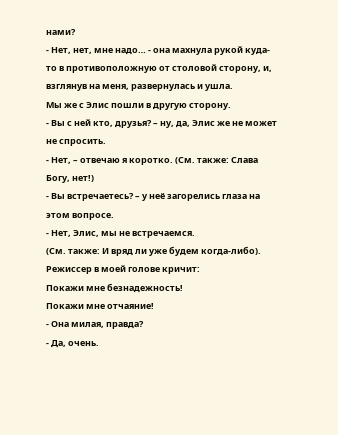нами?
- Нет, нет, мне надо… - она махнула рукой куда-то в противоположную от столовой сторону, и, взглянув на меня, развернулась и ушла.
Мы же с Элис пошли в другую сторону.
- Вы с ней кто, друзья? – ну, да, Элис же не может не спросить.
- Нет, – отвечаю я коротко. (См. также: Слава Богу, нет!)
- Вы встречаетесь? – у неё загорелись глаза на этом вопросе.
- Нет, Элис, мы не встречаемся.
(См. также: И вряд ли уже будем когда-либо).
Режиссер в моей голове кричит:
Покажи мне безнадежность!
Покажи мне отчаяние!
- Она милая, правда?
- Да, очень.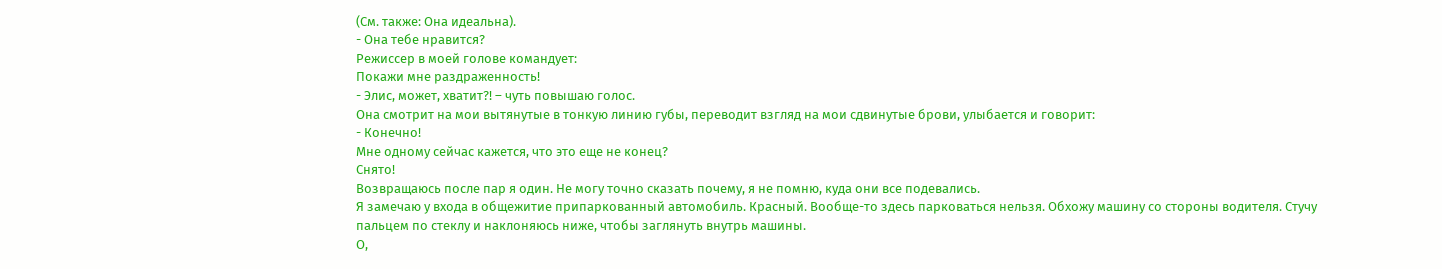(См. также: Она идеальна).
- Она тебе нравится?
Режиссер в моей голове командует:
Покажи мне раздраженность!
- Элис, может, хватит?! – чуть повышаю голос.
Она смотрит на мои вытянутые в тонкую линию губы, переводит взгляд на мои сдвинутые брови, улыбается и говорит:
- Конечно!
Мне одному сейчас кажется, что это еще не конец?
Снято!
Возвращаюсь после пар я один. Не могу точно сказать почему, я не помню, куда они все подевались.
Я замечаю у входа в общежитие припаркованный автомобиль. Красный. Вообще-то здесь парковаться нельзя. Обхожу машину со стороны водителя. Стучу пальцем по стеклу и наклоняюсь ниже, чтобы заглянуть внутрь машины.
О,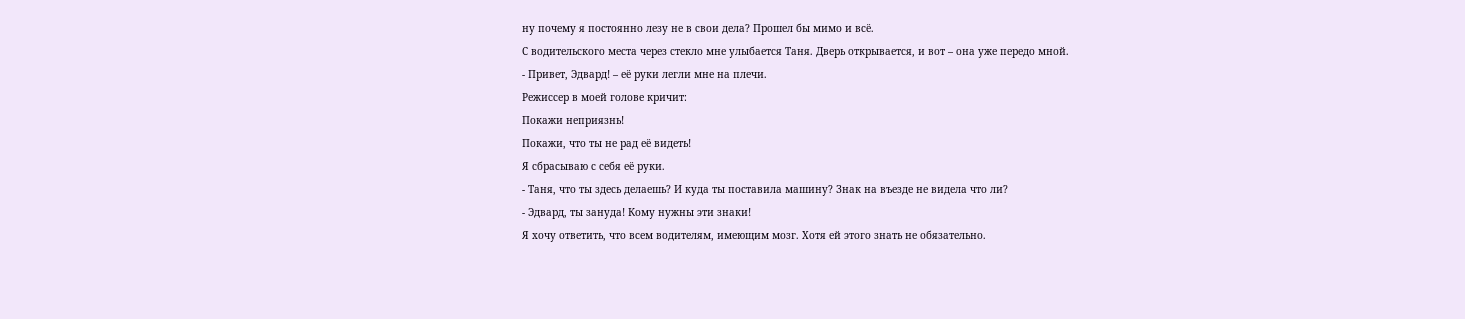ну почему я постоянно лезу не в свои дела? Прошел бы мимо и всё.
С водительского места через стекло мне улыбается Таня. Дверь открывается, и вот – она уже передо мной.
- Привет, Эдвард! – её руки легли мне на плечи.
Режиссер в моей голове кричит:
Покажи неприязнь!
Покажи, что ты не рад её видеть!
Я сбрасываю с себя её руки.
- Таня, что ты здесь делаешь? И куда ты поставила машину? Знак на въезде не видела что ли?
- Эдвард, ты зануда! Кому нужны эти знаки!
Я хочу ответить, что всем водителям, имеющим мозг. Хотя ей этого знать не обязательно.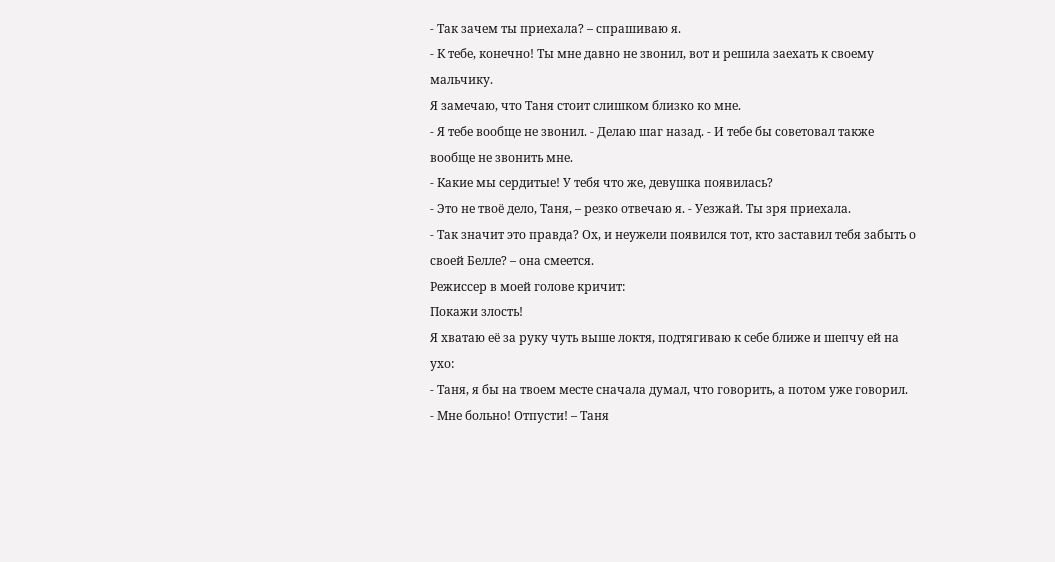- Так зачем ты приехала? – спрашиваю я.
- К тебе, конечно! Ты мне давно не звонил, вот и решила заехать к своему мальчику.
Я замечаю, что Таня стоит слишком близко ко мне.
- Я тебе вообще не звонил. - Делаю шаг назад. - И тебе бы советовал также вообще не звонить мне.
- Какие мы сердитые! У тебя что же, девушка появилась?
- Это не твоё дело, Таня, – резко отвечаю я. - Уезжай. Ты зря приехала.
- Так значит это правда? Ох, и неужели появился тот, кто заставил тебя забыть о своей Белле? – она смеется.
Режиссер в моей голове кричит:
Покажи злость!
Я хватаю её за руку чуть выше локтя, подтягиваю к себе ближе и шепчу ей на ухо:
- Таня, я бы на твоем месте сначала думал, что говорить, а потом уже говорил.
- Мне больно! Отпусти! – Таня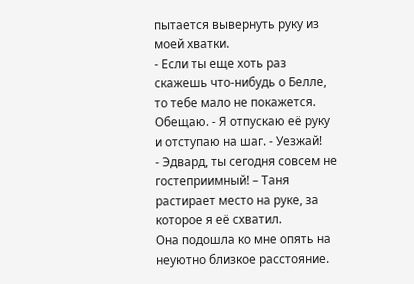пытается вывернуть руку из моей хватки.
- Если ты еще хоть раз скажешь что-нибудь о Белле, то тебе мало не покажется. Обещаю. - Я отпускаю её руку и отступаю на шаг. - Уезжай!
- Эдвард, ты сегодня совсем не гостеприимный! – Таня растирает место на руке, за которое я её схватил.
Она подошла ко мне опять на неуютно близкое расстояние.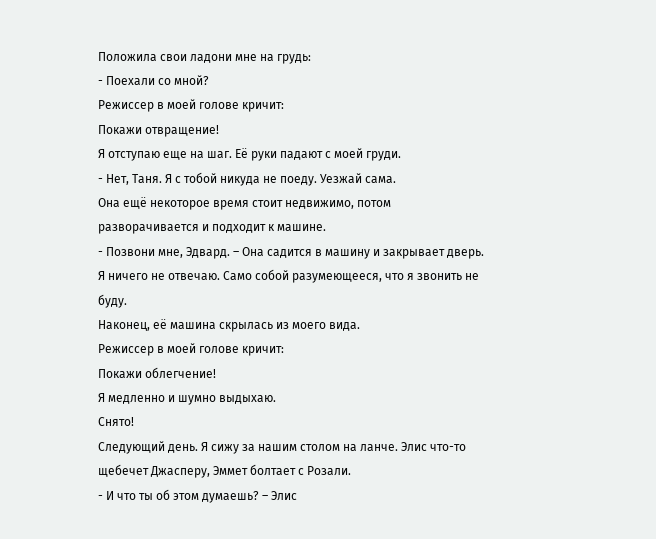Положила свои ладони мне на грудь:
- Поехали со мной?
Режиссер в моей голове кричит:
Покажи отвращение!
Я отступаю еще на шаг. Её руки падают с моей груди.
- Нет, Таня. Я с тобой никуда не поеду. Уезжай сама.
Она ещё некоторое время стоит недвижимо, потом разворачивается и подходит к машине.
- Позвони мне, Эдвард. – Она садится в машину и закрывает дверь.
Я ничего не отвечаю. Само собой разумеющееся, что я звонить не буду.
Наконец, её машина скрылась из моего вида.
Режиссер в моей голове кричит:
Покажи облегчение!
Я медленно и шумно выдыхаю.
Снято!
Следующий день. Я сижу за нашим столом на ланче. Элис что-то щебечет Джасперу, Эммет болтает с Розали.
- И что ты об этом думаешь? – Элис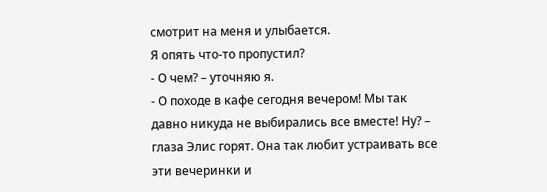смотрит на меня и улыбается.
Я опять что-то пропустил?
- О чем? – уточняю я.
- О походе в кафе сегодня вечером! Мы так давно никуда не выбирались все вместе! Ну? – глаза Элис горят. Она так любит устраивать все эти вечеринки и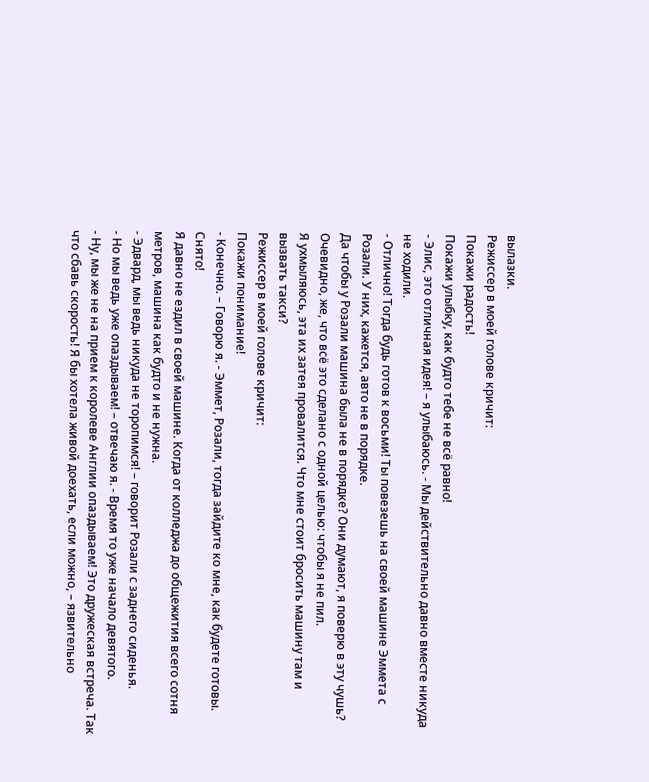вылазки.
Режиссер в моей голове кричит:
Покажи радость!
Покажи улыбку, как будто тебе не всё равно!
- Элис, это отличная идея! – я улыбаюсь. - Мы действительно давно вместе никуда не ходили.
- Отлично! Тогда будь готов к восьми! Ты повезешь на своей машине Эммета с Розали. У них, кажется, авто не в порядке.
Да чтобы у Розали машина была не в порядке? Они думают, я поверю в эту чушь? Очевидно, же, что всё это сделано с одной целью: чтобы я не пил.
Я ухмыляюсь, эта их затея провалится. Что мне стоит бросить машину там и вызвать такси?
Режиссер в моей голове кричит:
Покажи понимание!
- Конечно. – Говорю я. - Эммет, Розали, тогда зайдите ко мне, как будете готовы.
Снято!
Я давно не ездил в своей машине. Когда от колледжа до общежития всего сотня метров, машина как будто и не нужна.
- Эдвард, мы ведь никуда не торопимся! – говорит Розали с заднего сиденья.
- Но мы ведь уже опаздываем! – отвечаю я. - Время то уже начало девятого.
- Ну, мы же не на прием к королеве Англии опаздываем! Это дружеская встреча. Так что сбавь скорость! Я бы хотела живой доехать, если можно, – язвительно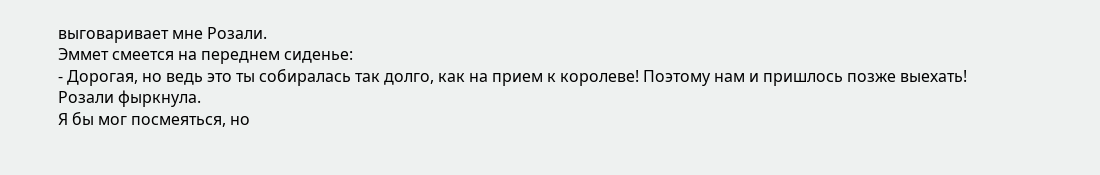выговаривает мне Розали.
Эммет смеется на переднем сиденье:
- Дорогая, но ведь это ты собиралась так долго, как на прием к королеве! Поэтому нам и пришлось позже выехать!
Розали фыркнула.
Я бы мог посмеяться, но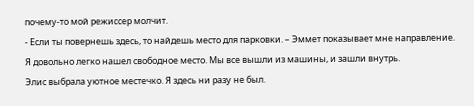почему-то мой режиссер молчит.
- Если ты повернешь здесь, то найдешь место для парковки. – Эммет показывает мне направление.
Я довольно легко нашел свободное место. Мы все вышли из машины, и зашли внутрь.
Элис выбрала уютное местечко. Я здесь ни разу не был.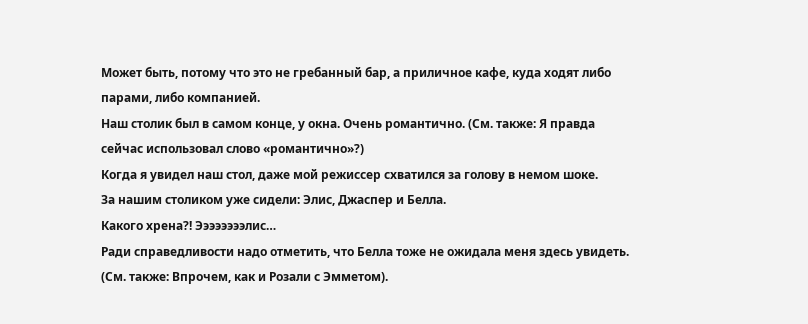Может быть, потому что это не гребанный бар, а приличное кафе, куда ходят либо парами, либо компанией.
Наш столик был в самом конце, у окна. Очень романтично. (См. также: Я правда сейчас использовал слово «романтично»?)
Когда я увидел наш стол, даже мой режиссер схватился за голову в немом шоке.
За нашим столиком уже сидели: Элис, Джаспер и Белла.
Какого хрена?! Ээээээээлис…
Ради справедливости надо отметить, что Белла тоже не ожидала меня здесь увидеть. (См. также: Впрочем, как и Розали с Эмметом).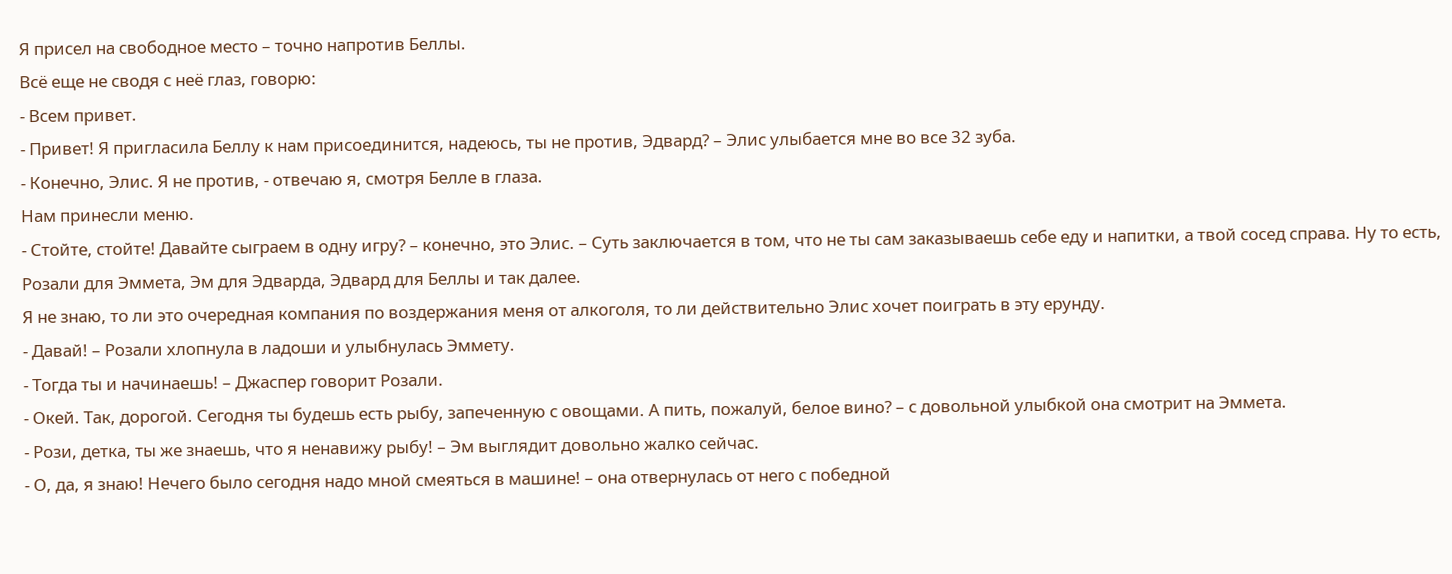Я присел на свободное место – точно напротив Беллы.
Всё еще не сводя с неё глаз, говорю:
- Всем привет.
- Привет! Я пригласила Беллу к нам присоединится, надеюсь, ты не против, Эдвард? – Элис улыбается мне во все 32 зуба.
- Конечно, Элис. Я не против, - отвечаю я, смотря Белле в глаза.
Нам принесли меню.
- Стойте, стойте! Давайте сыграем в одну игру? – конечно, это Элис. – Суть заключается в том, что не ты сам заказываешь себе еду и напитки, а твой сосед справа. Ну то есть, Розали для Эммета, Эм для Эдварда, Эдвард для Беллы и так далее.
Я не знаю, то ли это очередная компания по воздержания меня от алкоголя, то ли действительно Элис хочет поиграть в эту ерунду.
- Давай! – Розали хлопнула в ладоши и улыбнулась Эммету.
- Тогда ты и начинаешь! – Джаспер говорит Розали.
- Окей. Так, дорогой. Сегодня ты будешь есть рыбу, запеченную с овощами. А пить, пожалуй, белое вино? – с довольной улыбкой она смотрит на Эммета.
- Рози, детка, ты же знаешь, что я ненавижу рыбу! – Эм выглядит довольно жалко сейчас.
- О, да, я знаю! Нечего было сегодня надо мной смеяться в машине! – она отвернулась от него с победной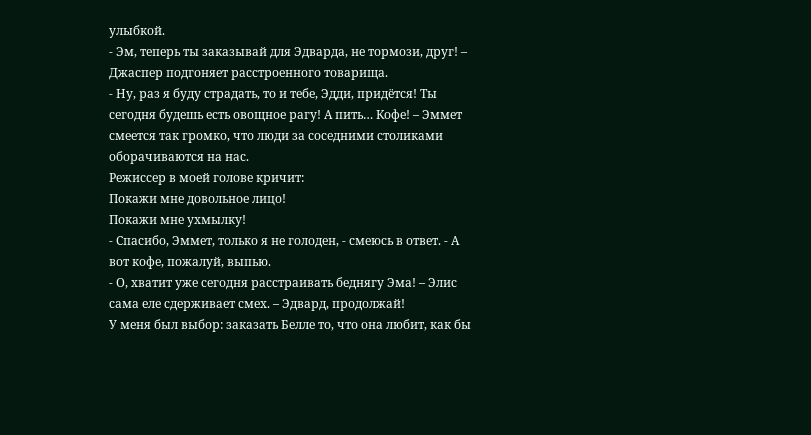улыбкой.
- Эм, теперь ты заказывай для Эдварда, не тормози, друг! – Джаспер подгоняет расстроенного товарища.
- Ну, раз я буду страдать, то и тебе, Эдди, придётся! Ты сегодня будешь есть овощное рагу! А пить… Кофе! – Эммет смеется так громко, что люди за соседними столиками оборачиваются на нас.
Режиссер в моей голове кричит:
Покажи мне довольное лицо!
Покажи мне ухмылку!
- Спасибо, Эммет, только я не голоден, - смеюсь в ответ. - А вот кофе, пожалуй, выпью.
- О, хватит уже сегодня расстраивать беднягу Эма! – Элис сама еле сдерживает смех. – Эдвард, продолжай!
У меня был выбор: заказать Белле то, что она любит, как бы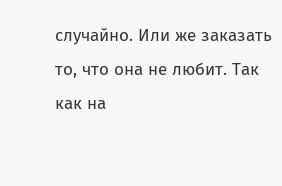случайно. Или же заказать то, что она не любит. Так как на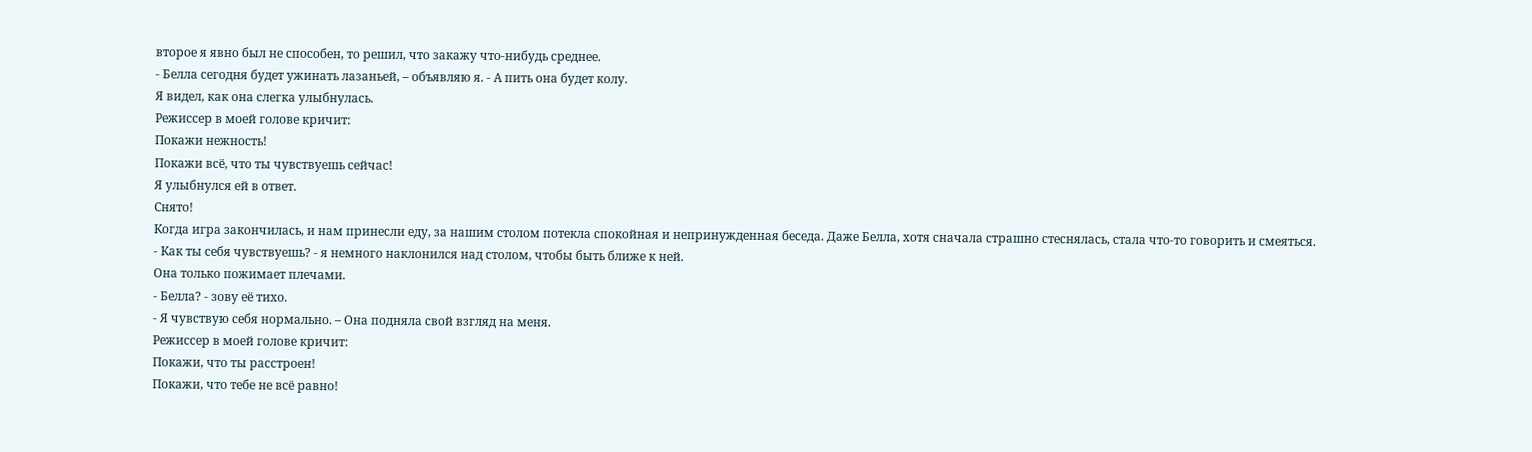второе я явно был не способен, то решил, что закажу что-нибудь среднее.
- Белла сегодня будет ужинать лазаньей, – объявляю я. - А пить она будет колу.
Я видел, как она слегка улыбнулась.
Режиссер в моей голове кричит:
Покажи нежность!
Покажи всё, что ты чувствуешь сейчас!
Я улыбнулся ей в ответ.
Снято!
Когда игра закончилась, и нам принесли еду, за нашим столом потекла спокойная и непринужденная беседа. Даже Белла, хотя сначала страшно стеснялась, стала что-то говорить и смеяться.
- Как ты себя чувствуешь? - я немного наклонился над столом, чтобы быть ближе к ней.
Она только пожимает плечами.
- Белла? - зову её тихо.
- Я чувствую себя нормально. – Она подняла свой взгляд на меня.
Режиссер в моей голове кричит:
Покажи, что ты расстроен!
Покажи, что тебе не всё равно!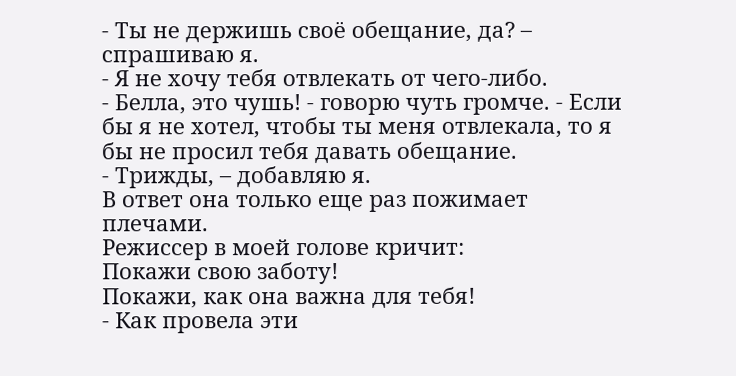- Ты не держишь своё обещание, да? – спрашиваю я.
- Я не хочу тебя отвлекать от чего-либо.
- Белла, это чушь! - говорю чуть громче. - Если бы я не хотел, чтобы ты меня отвлекала, то я бы не просил тебя давать обещание.
- Трижды, – добавляю я.
В ответ она только еще раз пожимает плечами.
Режиссер в моей голове кричит:
Покажи свою заботу!
Покажи, как она важна для тебя!
- Как провела эти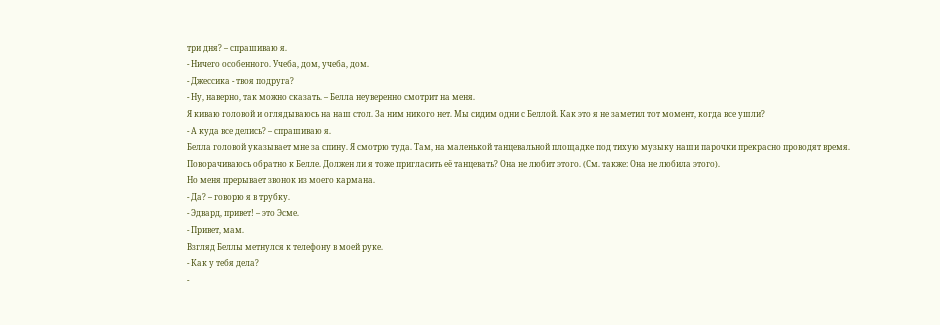три дня? – спрашиваю я.
- Ничего особенного. Учеба, дом, учеба, дом.
- Джессика - твоя подруга?
- Ну, наверно, так можно сказать. – Белла неуверенно смотрит на меня.
Я киваю головой и оглядываюсь на наш стол. За ним никого нет. Мы сидим одни с Беллой. Как это я не заметил тот момент, когда все ушли?
- А куда все делись? – спрашиваю я.
Белла головой указывает мне за спину. Я смотрю туда. Там, на маленькой танцевальной площадке под тихую музыку наши парочки прекрасно проводят время.
Поворачиваюсь обратно к Белле. Должен ли я тоже пригласить её танцевать? Она не любит этого. (См. также: Она не любила этого).
Но меня прерывает звонок из моего кармана.
- Да? – говорю я в трубку.
- Эдвард, привет! – это Эсме.
- Привет, мам.
Взгляд Беллы метнулся к телефону в моей руке.
- Как у тебя дела?
-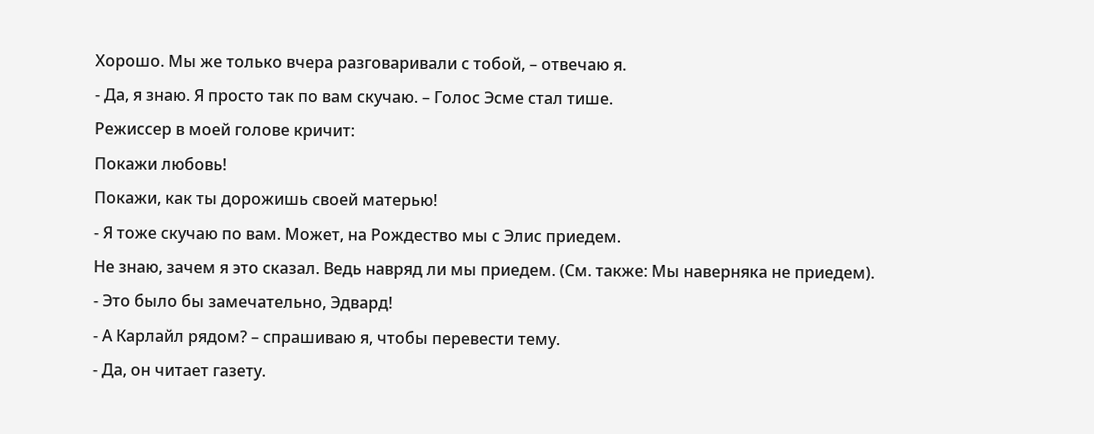Хорошо. Мы же только вчера разговаривали с тобой, – отвечаю я.
- Да, я знаю. Я просто так по вам скучаю. – Голос Эсме стал тише.
Режиссер в моей голове кричит:
Покажи любовь!
Покажи, как ты дорожишь своей матерью!
- Я тоже скучаю по вам. Может, на Рождество мы с Элис приедем.
Не знаю, зачем я это сказал. Ведь навряд ли мы приедем. (См. также: Мы наверняка не приедем).
- Это было бы замечательно, Эдвард!
- А Карлайл рядом? – спрашиваю я, чтобы перевести тему.
- Да, он читает газету.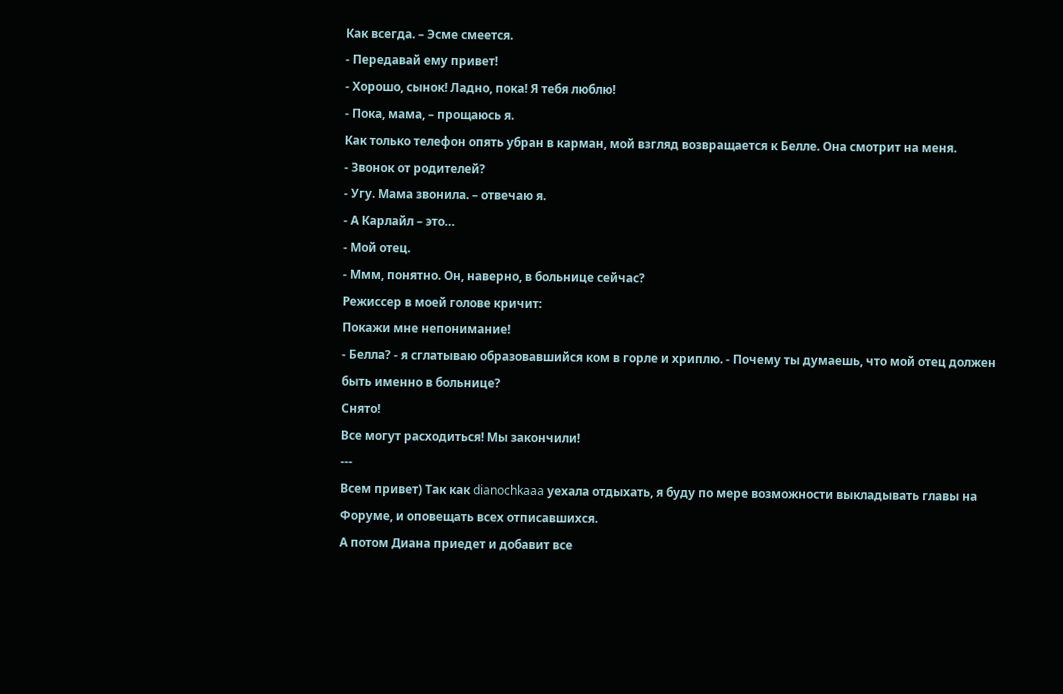Как всегда. – Эсме смеется.
- Передавай ему привет!
- Хорошо, сынок! Ладно, пока! Я тебя люблю!
- Пока, мама, – прощаюсь я.
Как только телефон опять убран в карман, мой взгляд возвращается к Белле. Она смотрит на меня.
- Звонок от родителей?
- Угу. Мама звонила. – отвечаю я.
- А Карлайл – это…
- Мой отец.
- Ммм, понятно. Он, наверно, в больнице сейчас?
Режиссер в моей голове кричит:
Покажи мне непонимание!
- Белла? - я сглатываю образовавшийся ком в горле и хриплю. - Почему ты думаешь, что мой отец должен быть именно в больнице?
Снято!
Все могут расходиться! Мы закончили!
---
Всем привет) Так как dianochkaaa уехала отдыхать, я буду по мере возможности выкладывать главы на Форуме, и оповещать всех отписавшихся.
А потом Диана приедет и добавит все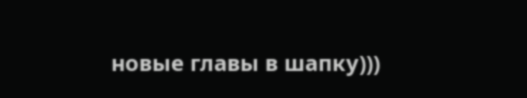новые главы в шапку)))